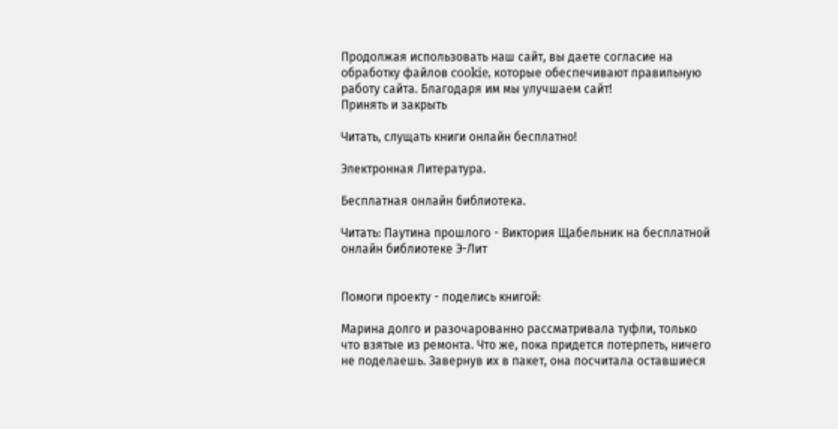Продолжая использовать наш сайт, вы даете согласие на обработку файлов cookie, которые обеспечивают правильную работу сайта. Благодаря им мы улучшаем сайт!
Принять и закрыть

Читать, слущать книги онлайн бесплатно!

Электронная Литература.

Бесплатная онлайн библиотека.

Читать: Паутина прошлого - Виктория Щабельник на бесплатной онлайн библиотеке Э-Лит


Помоги проекту - поделись книгой:

Марина долго и разочарованно рассматривала туфли, только что взятые из ремонта. Что же, пока придется потерпеть, ничего не поделаешь. Завернув их в пакет, она посчитала оставшиеся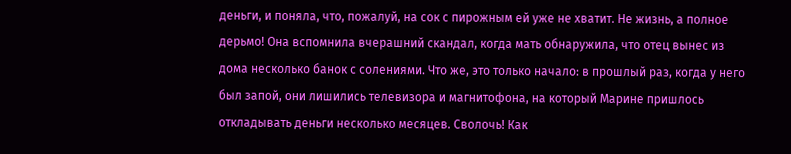деньги, и поняла, что, пожалуй, на сок с пирожным ей уже не хватит. Не жизнь, а полное дерьмо! Она вспомнила вчерашний скандал, когда мать обнаружила, что отец вынес из дома несколько банок с солениями. Что же, это только начало: в прошлый раз, когда у него был запой, они лишились телевизора и магнитофона, на который Марине пришлось откладывать деньги несколько месяцев. Сволочь! Как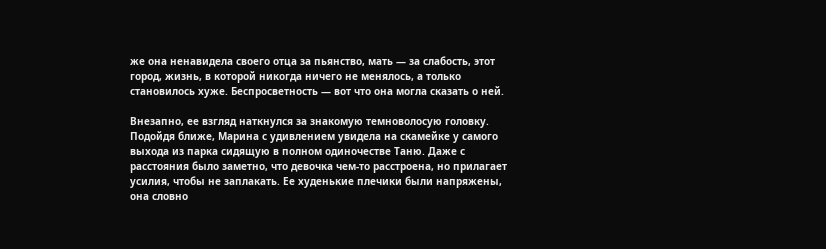же она ненавидела своего отца за пьянство, мать — за слабость, этот город, жизнь, в которой никогда ничего не менялось, а только становилось хуже. Беспросветность — вот что она могла сказать о ней.

Внезапно, ее взгляд наткнулся за знакомую темноволосую головку. Подойдя ближе, Марина с удивлением увидела на скамейке у самого выхода из парка сидящую в полном одиночестве Таню. Даже с расстояния было заметно, что девочка чем-то расстроена, но прилагает усилия, чтобы не заплакать. Ее худенькие плечики были напряжены, она словно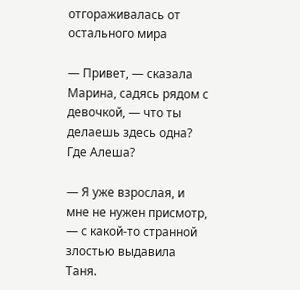отгораживалась от остального мира

— Привет, — сказала Марина, садясь рядом с девочкой, — что ты делаешь здесь одна? Где Алеша?

— Я уже взрослая, и мне не нужен присмотр, — с какой-то странной злостью выдавила Таня.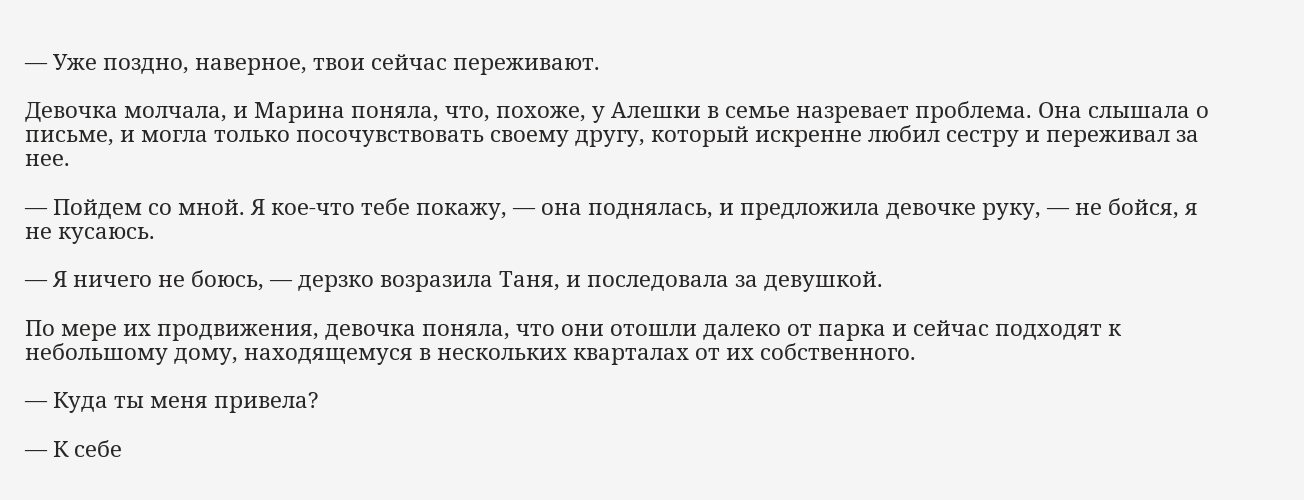— Уже поздно, наверное, твои сейчас переживают.

Девочка молчала, и Марина поняла, что, похоже, у Алешки в семье назревает проблема. Она слышала о письме, и могла только посочувствовать своему другу, который искренне любил сестру и переживал за нее.

— Пойдем со мной. Я кое-что тебе покажу, — она поднялась, и предложила девочке руку, — не бойся, я не кусаюсь.

— Я ничего не боюсь, — дерзко возразила Таня, и последовала за девушкой.

По мере их продвижения, девочка поняла, что они отошли далеко от парка и сейчас подходят к небольшому дому, находящемуся в нескольких кварталах от их собственного.

— Куда ты меня привела?

— К себе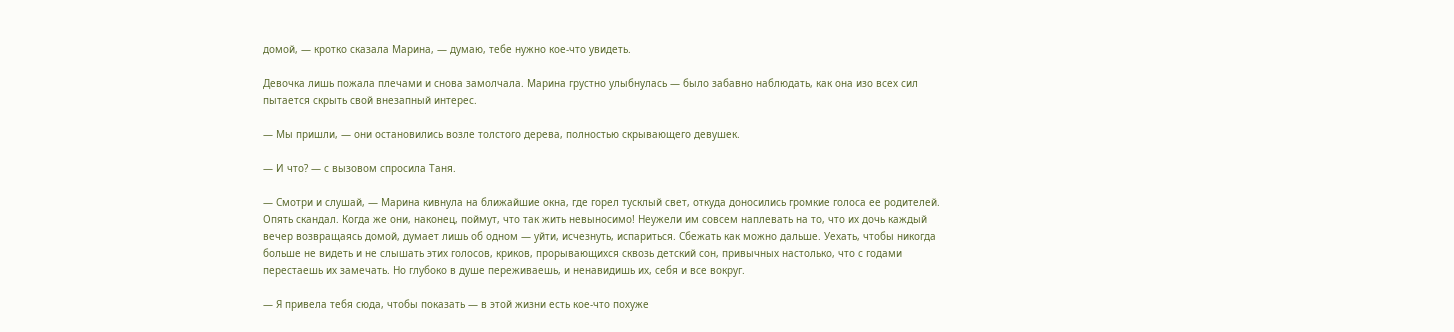домой, — кротко сказала Марина, — думаю, тебе нужно кое-что увидеть.

Девочка лишь пожала плечами и снова замолчала. Марина грустно улыбнулась — было забавно наблюдать, как она изо всех сил пытается скрыть свой внезапный интерес.

— Мы пришли, — они остановились возле толстого дерева, полностью скрывающего девушек.

— И что? — с вызовом спросила Таня.

— Смотри и слушай, — Марина кивнула на ближайшие окна, где горел тусклый свет, откуда доносились громкие голоса ее родителей. Опять скандал. Когда же они, наконец, поймут, что так жить невыносимо! Неужели им совсем наплевать на то, что их дочь каждый вечер возвращаясь домой, думает лишь об одном — уйти, исчезнуть, испариться. Сбежать как можно дальше. Уехать, чтобы никогда больше не видеть и не слышать этих голосов, криков, прорывающихся сквозь детский сон, привычных настолько, что с годами перестаешь их замечать. Но глубоко в душе переживаешь, и ненавидишь их, себя и все вокруг.

— Я привела тебя сюда, чтобы показать — в этой жизни есть кое-что похуже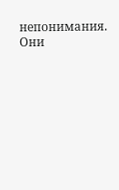непонимания. Они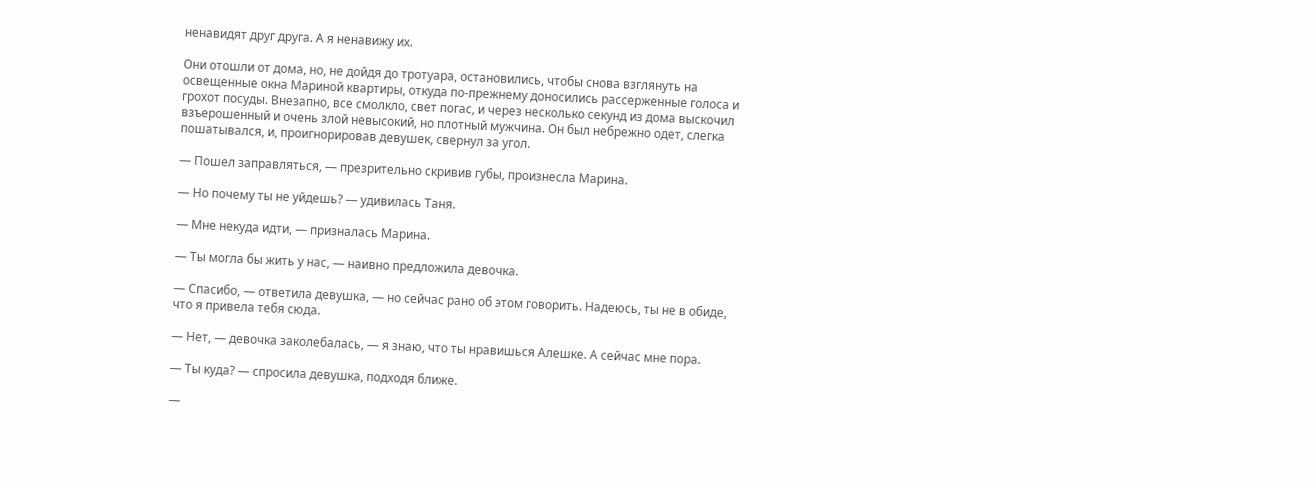ненавидят друг друга. А я ненавижу их.

Они отошли от дома, но, не дойдя до тротуара, остановились, чтобы снова взглянуть на освещенные окна Мариной квартиры, откуда по-прежнему доносились рассерженные голоса и грохот посуды. Внезапно, все смолкло, свет погас, и через несколько секунд из дома выскочил взъерошенный и очень злой невысокий, но плотный мужчина. Он был небрежно одет, слегка пошатывался, и, проигнорировав девушек, свернул за угол.

— Пошел заправляться, — презрительно скривив губы, произнесла Марина.

— Но почему ты не уйдешь? — удивилась Таня.

— Мне некуда идти, — призналась Марина.

— Ты могла бы жить у нас, — наивно предложила девочка.

— Спасибо, — ответила девушка, — но сейчас рано об этом говорить. Надеюсь, ты не в обиде, что я привела тебя сюда.

— Нет, — девочка заколебалась, — я знаю, что ты нравишься Алешке. А сейчас мне пора.

— Ты куда? — спросила девушка, подходя ближе.

—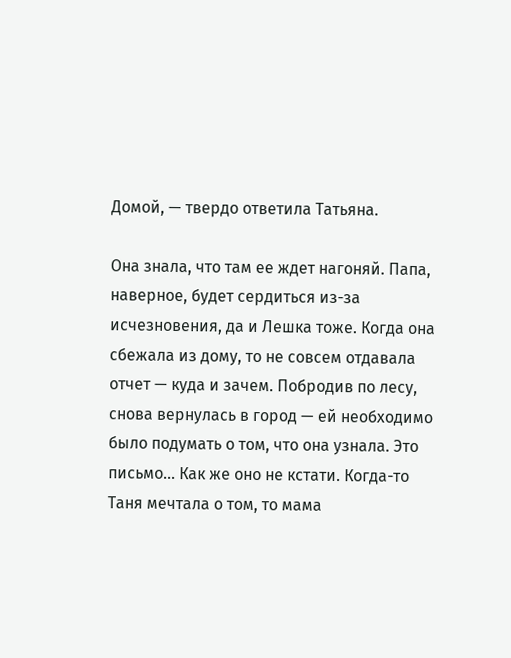Домой, — твердо ответила Татьяна.

Она знала, что там ее ждет нагоняй. Папа, наверное, будет сердиться из-за исчезновения, да и Лешка тоже. Когда она сбежала из дому, то не совсем отдавала отчет — куда и зачем. Побродив по лесу, снова вернулась в город — ей необходимо было подумать о том, что она узнала. Это письмо… Как же оно не кстати. Когда-то Таня мечтала о том, то мама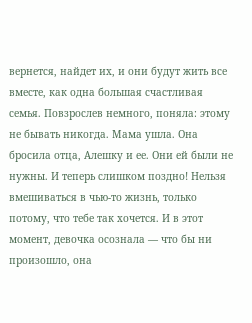вернется, найдет их, и они будут жить все вместе, как одна большая счастливая семья. Повзрослев немного, поняла: этому не бывать никогда. Мама ушла. Она бросила отца, Алешку и ее. Они ей были не нужны. И теперь слишком поздно! Нельзя вмешиваться в чью-то жизнь, только потому, что тебе так хочется. И в этот момент, девочка осознала — что бы ни произошло, она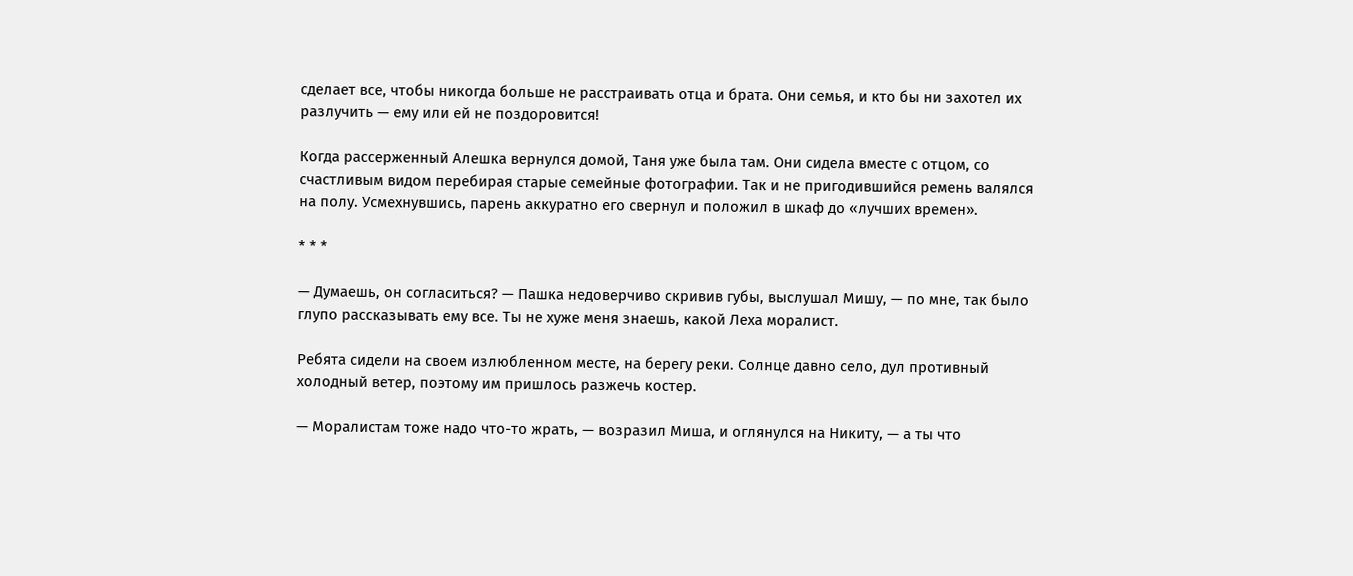сделает все, чтобы никогда больше не расстраивать отца и брата. Они семья, и кто бы ни захотел их разлучить — ему или ей не поздоровится!

Когда рассерженный Алешка вернулся домой, Таня уже была там. Они сидела вместе с отцом, со счастливым видом перебирая старые семейные фотографии. Так и не пригодившийся ремень валялся на полу. Усмехнувшись, парень аккуратно его свернул и положил в шкаф до «лучших времен».

* * *

— Думаешь, он согласиться? — Пашка недоверчиво скривив губы, выслушал Мишу, — по мне, так было глупо рассказывать ему все. Ты не хуже меня знаешь, какой Леха моралист.

Ребята сидели на своем излюбленном месте, на берегу реки. Солнце давно село, дул противный холодный ветер, поэтому им пришлось разжечь костер.

— Моралистам тоже надо что-то жрать, — возразил Миша, и оглянулся на Никиту, — а ты что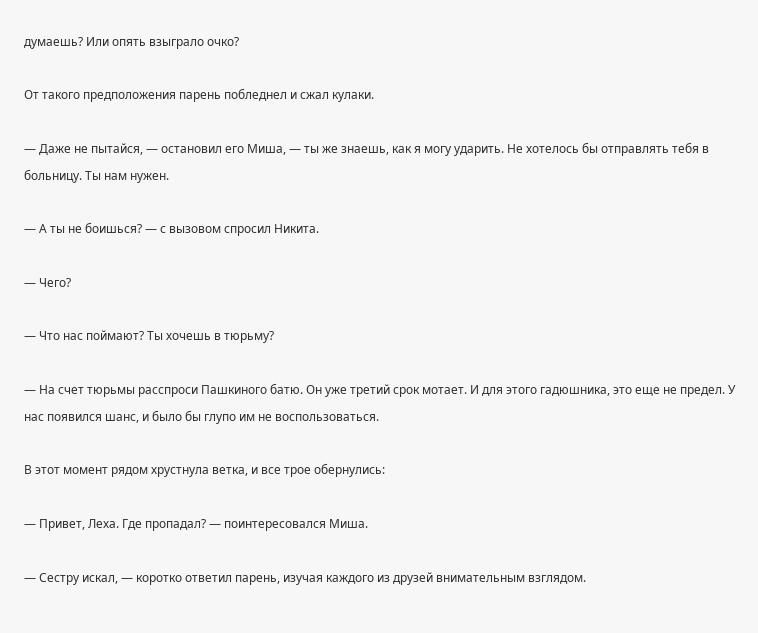думаешь? Или опять взыграло очко?

От такого предположения парень побледнел и сжал кулаки.

— Даже не пытайся, — остановил его Миша, — ты же знаешь, как я могу ударить. Не хотелось бы отправлять тебя в больницу. Ты нам нужен.

— А ты не боишься? — с вызовом спросил Никита.

— Чего?

— Что нас поймают? Ты хочешь в тюрьму?

— На счет тюрьмы расспроси Пашкиного батю. Он уже третий срок мотает. И для этого гадюшника, это еще не предел. У нас появился шанс, и было бы глупо им не воспользоваться.

В этот момент рядом хрустнула ветка, и все трое обернулись:

— Привет, Леха. Где пропадал? — поинтересовался Миша.

— Сестру искал, — коротко ответил парень, изучая каждого из друзей внимательным взглядом.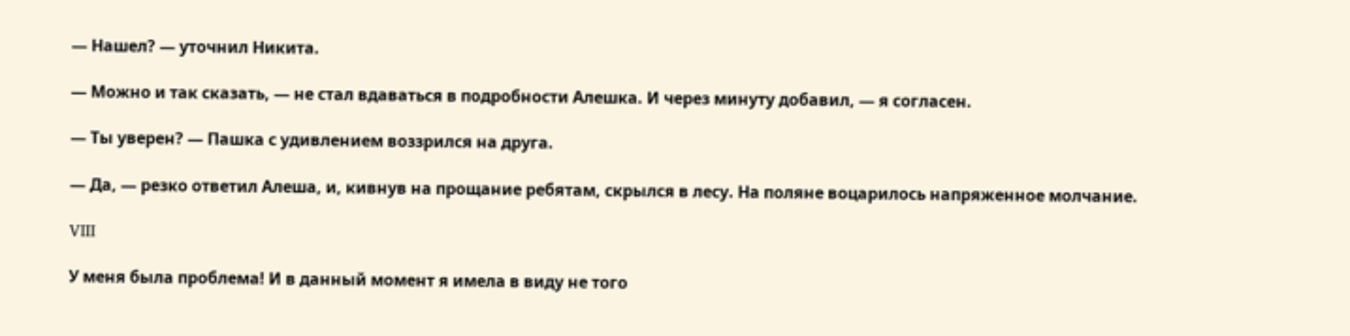— Нашел? — уточнил Никита.

— Можно и так сказать, — не стал вдаваться в подробности Алешка. И через минуту добавил, — я согласен.

— Ты уверен? — Пашка с удивлением воззрился на друга.

— Да, — резко ответил Алеша, и, кивнув на прощание ребятам, скрылся в лесу. На поляне воцарилось напряженное молчание.

VIII

У меня была проблема! И в данный момент я имела в виду не того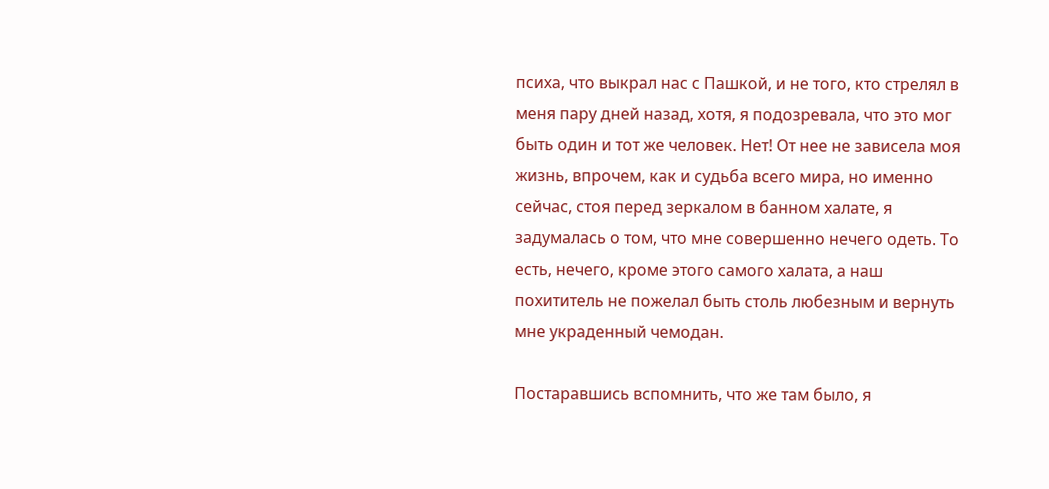психа, что выкрал нас с Пашкой, и не того, кто стрелял в меня пару дней назад, хотя, я подозревала, что это мог быть один и тот же человек. Нет! От нее не зависела моя жизнь, впрочем, как и судьба всего мира, но именно сейчас, стоя перед зеркалом в банном халате, я задумалась о том, что мне совершенно нечего одеть. То есть, нечего, кроме этого самого халата, а наш похититель не пожелал быть столь любезным и вернуть мне украденный чемодан.

Постаравшись вспомнить, что же там было, я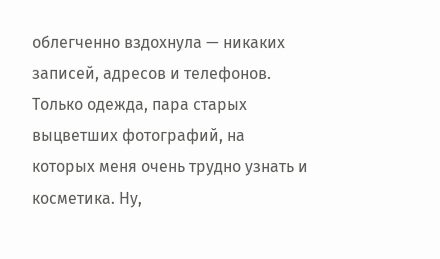облегченно вздохнула — никаких записей, адресов и телефонов. Только одежда, пара старых выцветших фотографий, на которых меня очень трудно узнать и косметика. Ну,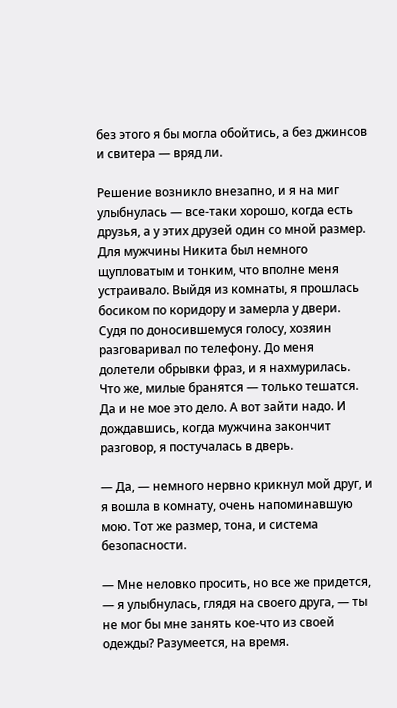без этого я бы могла обойтись, а без джинсов и свитера — вряд ли.

Решение возникло внезапно, и я на миг улыбнулась — все-таки хорошо, когда есть друзья, а у этих друзей один со мной размер. Для мужчины Никита был немного щупловатым и тонким, что вполне меня устраивало. Выйдя из комнаты, я прошлась босиком по коридору и замерла у двери. Судя по доносившемуся голосу, хозяин разговаривал по телефону. До меня долетели обрывки фраз, и я нахмурилась. Что же, милые бранятся — только тешатся. Да и не мое это дело. А вот зайти надо. И дождавшись, когда мужчина закончит разговор, я постучалась в дверь.

— Да, — немного нервно крикнул мой друг, и я вошла в комнату, очень напоминавшую мою. Тот же размер, тона, и система безопасности.

— Мне неловко просить, но все же придется, — я улыбнулась, глядя на своего друга, — ты не мог бы мне занять кое-что из своей одежды? Разумеется, на время.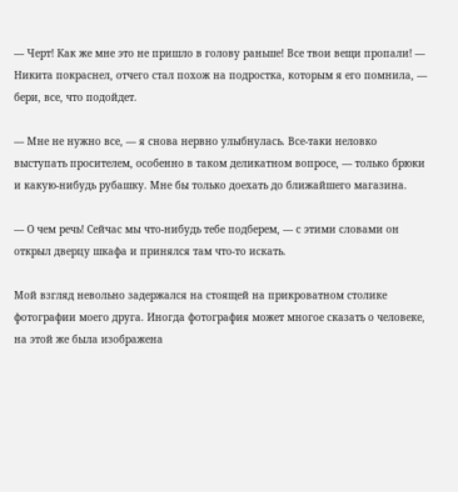— Черт! Как же мне это не пришло в голову раньше! Все твои вещи пропали! — Никита покраснел, отчего стал похож на подростка, которым я его помнила, — бери, все, что подойдет.

— Мне не нужно все, — я снова нервно улыбнулась. Все-таки неловко выступать просителем, особенно в таком деликатном вопросе, — только брюки и какую-нибудь рубашку. Мне бы только доехать до ближайшего магазина.

— О чем речь! Сейчас мы что-нибудь тебе подберем, — с этими словами он открыл дверцу шкафа и принялся там что-то искать.

Мой взгляд невольно задержался на стоящей на прикроватном столике фотографии моего друга. Иногда фотография может многое сказать о человеке, на этой же была изображена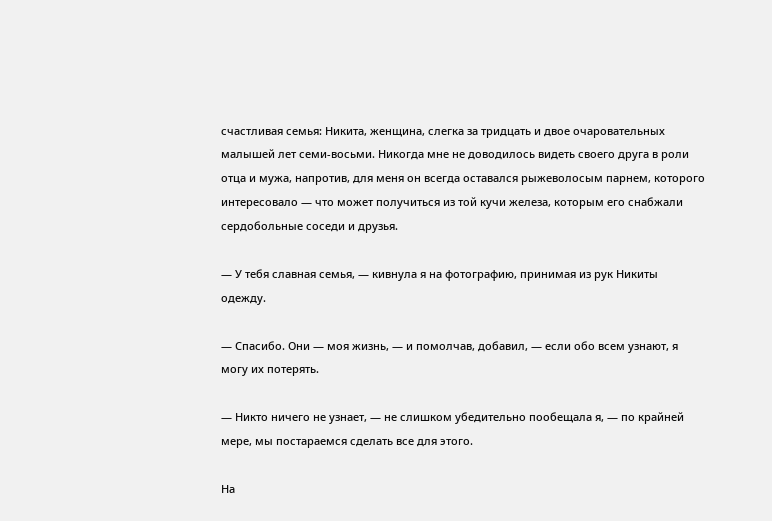счастливая семья: Никита, женщина, слегка за тридцать и двое очаровательных малышей лет семи-восьми. Никогда мне не доводилось видеть своего друга в роли отца и мужа, напротив, для меня он всегда оставался рыжеволосым парнем, которого интересовало — что может получиться из той кучи железа, которым его снабжали сердобольные соседи и друзья.

— У тебя славная семья, — кивнула я на фотографию, принимая из рук Никиты одежду.

— Спасибо. Они — моя жизнь, — и помолчав, добавил, — если обо всем узнают, я могу их потерять.

— Никто ничего не узнает, — не слишком убедительно пообещала я, — по крайней мере, мы постараемся сделать все для этого.

На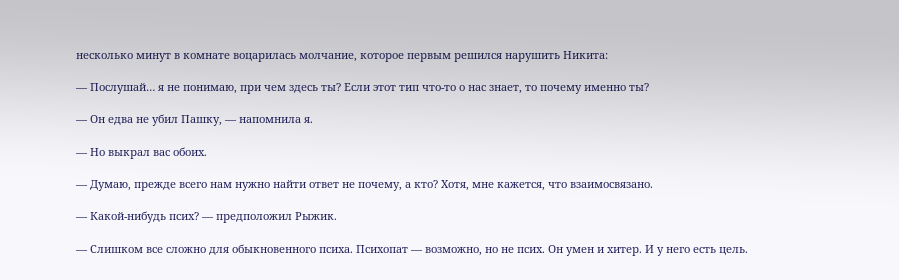несколько минут в комнате воцарилась молчание, которое первым решился нарушить Никита:

— Послушай… я не понимаю, при чем здесь ты? Если этот тип что-то о нас знает, то почему именно ты?

— Он едва не убил Пашку, — напомнила я.

— Но выкрал вас обоих.

— Думаю, прежде всего нам нужно найти ответ не почему, а кто? Хотя, мне кажется, что взаимосвязано.

— Какой-нибудь псих? — предположил Рыжик.

— Слишком все сложно для обыкновенного психа. Психопат — возможно, но не псих. Он умен и хитер. И у него есть цель.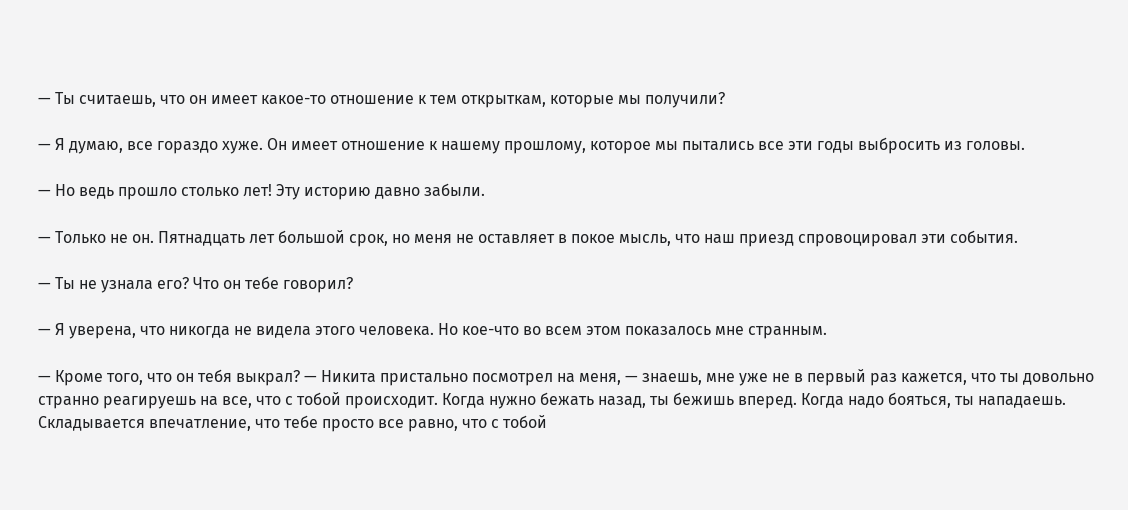— Ты считаешь, что он имеет какое-то отношение к тем открыткам, которые мы получили?

— Я думаю, все гораздо хуже. Он имеет отношение к нашему прошлому, которое мы пытались все эти годы выбросить из головы.

— Но ведь прошло столько лет! Эту историю давно забыли.

— Только не он. Пятнадцать лет большой срок, но меня не оставляет в покое мысль, что наш приезд спровоцировал эти события.

— Ты не узнала его? Что он тебе говорил?

— Я уверена, что никогда не видела этого человека. Но кое-что во всем этом показалось мне странным.

— Кроме того, что он тебя выкрал? — Никита пристально посмотрел на меня, — знаешь, мне уже не в первый раз кажется, что ты довольно странно реагируешь на все, что с тобой происходит. Когда нужно бежать назад, ты бежишь вперед. Когда надо бояться, ты нападаешь. Складывается впечатление, что тебе просто все равно, что с тобой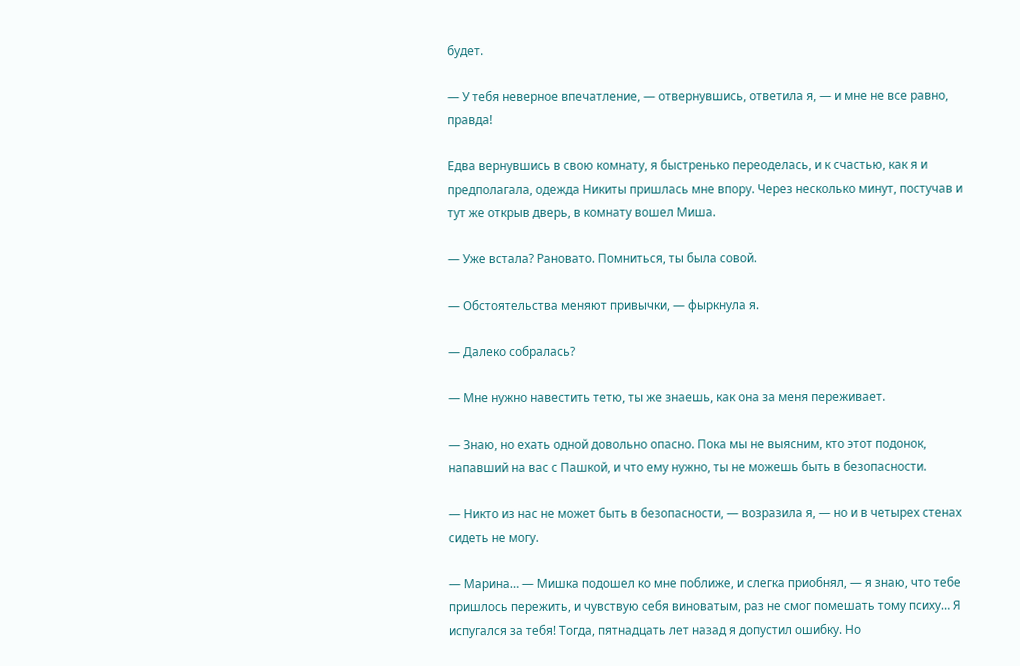будет.

— У тебя неверное впечатление, — отвернувшись, ответила я, — и мне не все равно, правда!

Едва вернувшись в свою комнату, я быстренько переоделась, и к счастью, как я и предполагала, одежда Никиты пришлась мне впору. Через несколько минут, постучав и тут же открыв дверь, в комнату вошел Миша.

— Уже встала? Рановато. Помниться, ты была совой.

— Обстоятельства меняют привычки, — фыркнула я.

— Далеко собралась?

— Мне нужно навестить тетю, ты же знаешь, как она за меня переживает.

— Знаю, но ехать одной довольно опасно. Пока мы не выясним, кто этот подонок, напавший на вас с Пашкой, и что ему нужно, ты не можешь быть в безопасности.

— Никто из нас не может быть в безопасности, — возразила я, — но и в четырех стенах сидеть не могу.

— Марина… — Мишка подошел ко мне поближе, и слегка приобнял, — я знаю, что тебе пришлось пережить, и чувствую себя виноватым, раз не смог помешать тому психу… Я испугался за тебя! Тогда, пятнадцать лет назад я допустил ошибку. Но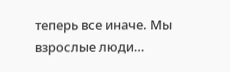теперь все иначе. Мы взрослые люди…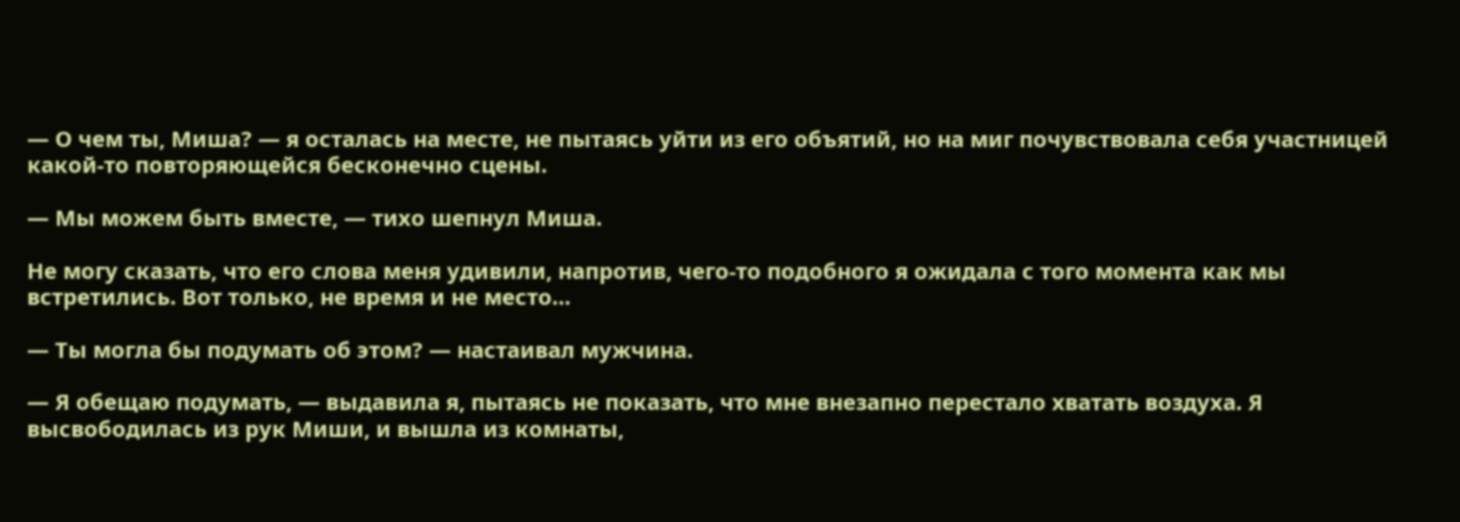— О чем ты, Миша? — я осталась на месте, не пытаясь уйти из его объятий, но на миг почувствовала себя участницей какой-то повторяющейся бесконечно сцены.

— Мы можем быть вместе, — тихо шепнул Миша.

Не могу сказать, что его слова меня удивили, напротив, чего-то подобного я ожидала с того момента как мы встретились. Вот только, не время и не место…

— Ты могла бы подумать об этом? — настаивал мужчина.

— Я обещаю подумать, — выдавила я, пытаясь не показать, что мне внезапно перестало хватать воздуха. Я высвободилась из рук Миши, и вышла из комнаты,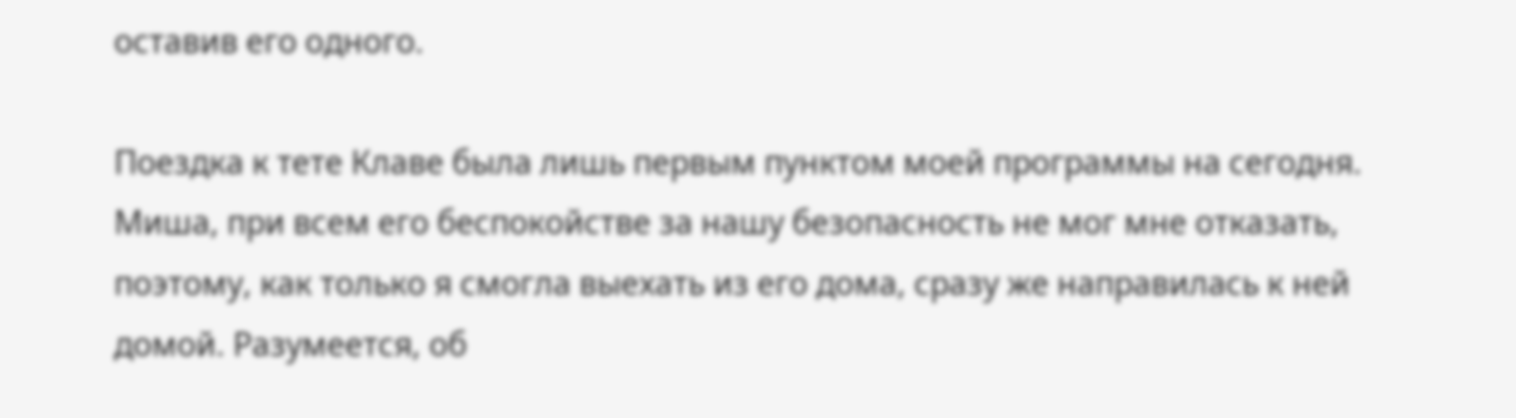оставив его одного.

Поездка к тете Клаве была лишь первым пунктом моей программы на сегодня. Миша, при всем его беспокойстве за нашу безопасность не мог мне отказать, поэтому, как только я смогла выехать из его дома, сразу же направилась к ней домой. Разумеется, об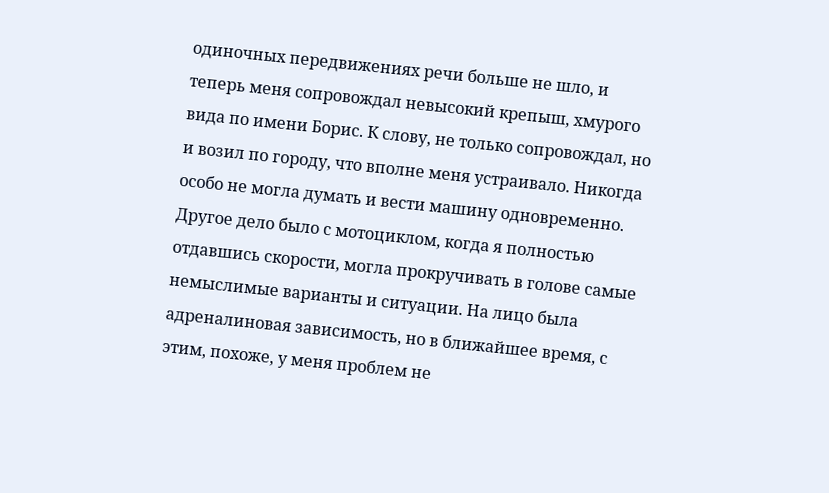одиночных передвижениях речи больше не шло, и теперь меня сопровождал невысокий крепыш, хмурого вида по имени Борис. К слову, не только сопровождал, но и возил по городу, что вполне меня устраивало. Никогда особо не могла думать и вести машину одновременно. Другое дело было с мотоциклом, когда я полностью отдавшись скорости, могла прокручивать в голове самые немыслимые варианты и ситуации. На лицо была адреналиновая зависимость, но в ближайшее время, с этим, похоже, у меня проблем не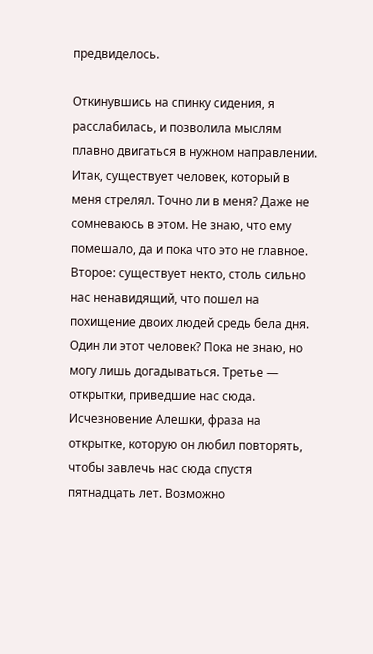предвиделось.

Откинувшись на спинку сидения, я расслабилась, и позволила мыслям плавно двигаться в нужном направлении. Итак, существует человек, который в меня стрелял. Точно ли в меня? Даже не сомневаюсь в этом. Не знаю, что ему помешало, да и пока что это не главное. Второе: существует некто, столь сильно нас ненавидящий, что пошел на похищение двоих людей средь бела дня. Один ли этот человек? Пока не знаю, но могу лишь догадываться. Третье — открытки, приведшие нас сюда. Исчезновение Алешки, фраза на открытке, которую он любил повторять, чтобы завлечь нас сюда спустя пятнадцать лет. Возможно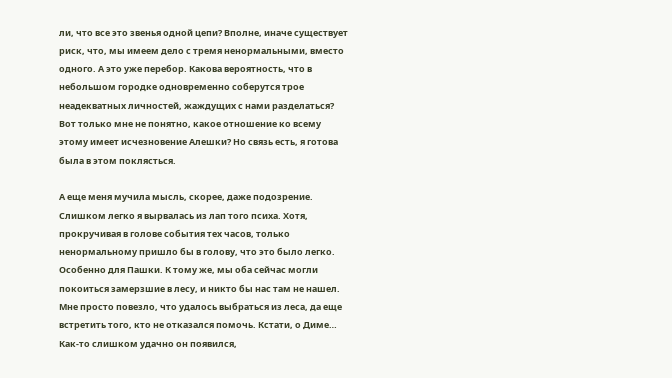ли, что все это звенья одной цепи? Вполне, иначе существует риск, что, мы имеем дело с тремя ненормальными, вместо одного. А это уже перебор. Какова вероятность, что в небольшом городке одновременно соберутся трое неадекватных личностей, жаждущих с нами разделаться? Вот только мне не понятно, какое отношение ко всему этому имеет исчезновение Алешки? Но связь есть, я готова была в этом поклясться.

А еще меня мучила мысль, скорее, даже подозрение. Слишком легко я вырвалась из лап того психа. Хотя, прокручивая в голове события тех часов, только ненормальному пришло бы в голову, что это было легко. Особенно для Пашки. К тому же, мы оба сейчас могли покоиться замерзшие в лесу, и никто бы нас там не нашел. Мне просто повезло, что удалось выбраться из леса, да еще встретить того, кто не отказался помочь. Кстати, о Диме… Как-то слишком удачно он появился,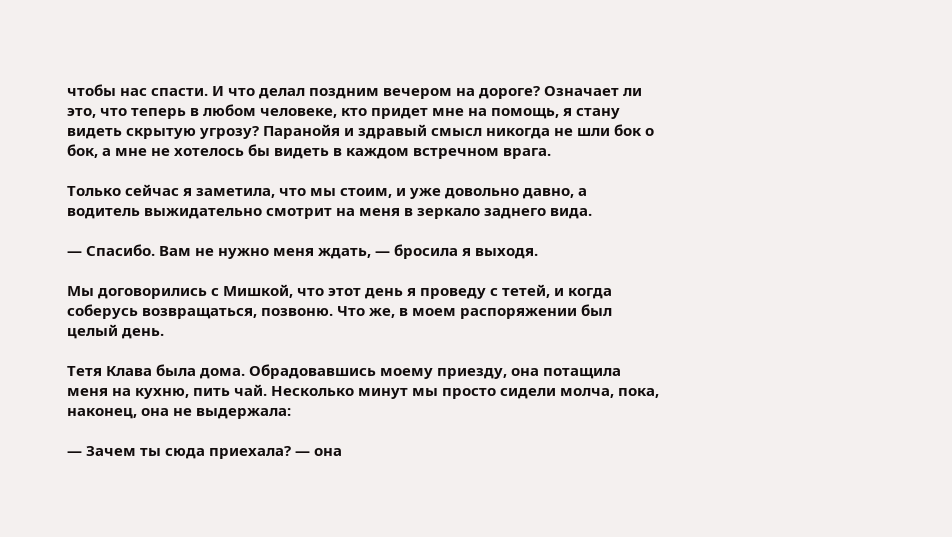чтобы нас спасти. И что делал поздним вечером на дороге? Означает ли это, что теперь в любом человеке, кто придет мне на помощь, я стану видеть скрытую угрозу? Паранойя и здравый смысл никогда не шли бок о бок, а мне не хотелось бы видеть в каждом встречном врага.

Только сейчас я заметила, что мы стоим, и уже довольно давно, а водитель выжидательно смотрит на меня в зеркало заднего вида.

— Спасибо. Вам не нужно меня ждать, — бросила я выходя.

Мы договорились с Мишкой, что этот день я проведу с тетей, и когда соберусь возвращаться, позвоню. Что же, в моем распоряжении был целый день.

Тетя Клава была дома. Обрадовавшись моему приезду, она потащила меня на кухню, пить чай. Несколько минут мы просто сидели молча, пока, наконец, она не выдержала:

— Зачем ты сюда приехала? — она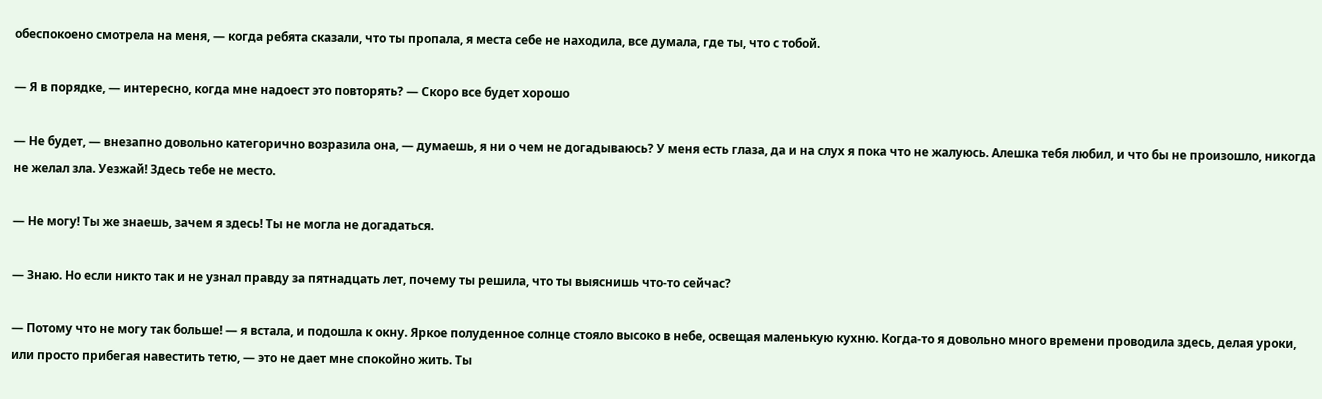обеспокоено смотрела на меня, — когда ребята сказали, что ты пропала, я места себе не находила, все думала, где ты, что с тобой.

— Я в порядке, — интересно, когда мне надоест это повторять? — Скоро все будет хорошо

— Не будет, — внезапно довольно категорично возразила она, — думаешь, я ни о чем не догадываюсь? У меня есть глаза, да и на слух я пока что не жалуюсь. Алешка тебя любил, и что бы не произошло, никогда не желал зла. Уезжай! Здесь тебе не место.

— Не могу! Ты же знаешь, зачем я здесь! Ты не могла не догадаться.

— Знаю. Но если никто так и не узнал правду за пятнадцать лет, почему ты решила, что ты выяснишь что-то сейчас?

— Потому что не могу так больше! — я встала, и подошла к окну. Яркое полуденное солнце стояло высоко в небе, освещая маленькую кухню. Когда-то я довольно много времени проводила здесь, делая уроки, или просто прибегая навестить тетю, — это не дает мне спокойно жить. Ты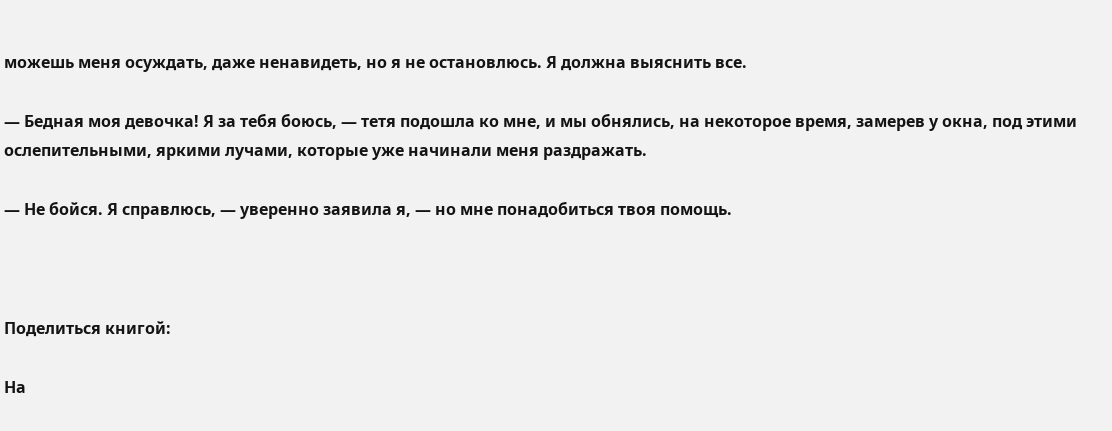можешь меня осуждать, даже ненавидеть, но я не остановлюсь. Я должна выяснить все.

— Бедная моя девочка! Я за тебя боюсь, — тетя подошла ко мне, и мы обнялись, на некоторое время, замерев у окна, под этими ослепительными, яркими лучами, которые уже начинали меня раздражать.

— Не бойся. Я справлюсь, — уверенно заявила я, — но мне понадобиться твоя помощь.



Поделиться книгой:

На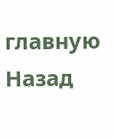главную
Назад